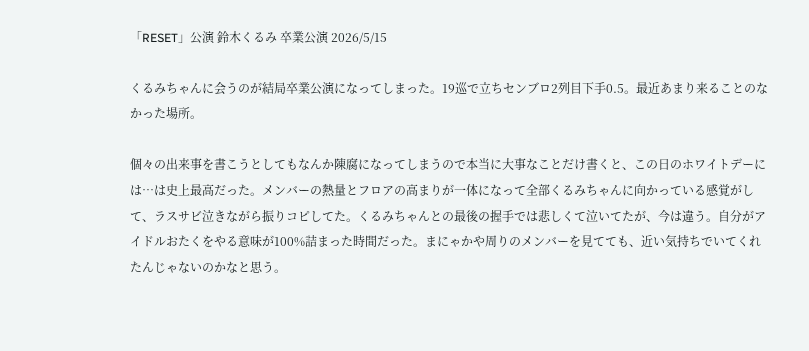「RESET」公演 鈴木くるみ 卒業公演 2026/5/15

くるみちゃんに会うのが結局卒業公演になってしまった。19巡で立ちセンブロ2列目下手0.5。最近あまり来ることのなかった場所。

個々の出来事を書こうとしてもなんか陳腐になってしまうので本当に大事なことだけ書くと、この日のホワイトデーには…は史上最高だった。メンバーの熱量とフロアの高まりが一体になって全部くるみちゃんに向かっている感覚がして、ラスサビ泣きながら振りコピしてた。くるみちゃんとの最後の握手では悲しくて泣いてたが、今は違う。自分がアイドルおたくをやる意味が100%詰まった時間だった。まにゃかや周りのメンバーを見てても、近い気持ちでいてくれたんじゃないのかなと思う。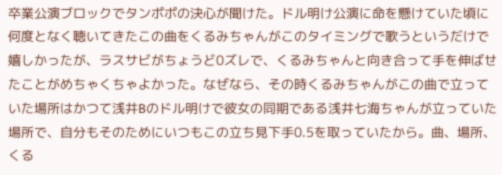卒業公演ブロックでタンポポの決心が聞けた。ドル明け公演に命を懸けていた頃に何度となく聴いてきたこの曲をくるみちゃんがこのタイミングで歌うというだけで嬉しかったが、ラスサビがちょうど0ズレで、くるみちゃんと向き合って手を伸ばせたことがめちゃくちゃよかった。なぜなら、その時くるみちゃんがこの曲で立っていた場所はかつて浅井Bのドル明けで彼女の同期である浅井七海ちゃんが立っていた場所で、自分もそのためにいつもこの立ち見下手0.5を取っていたから。曲、場所、くる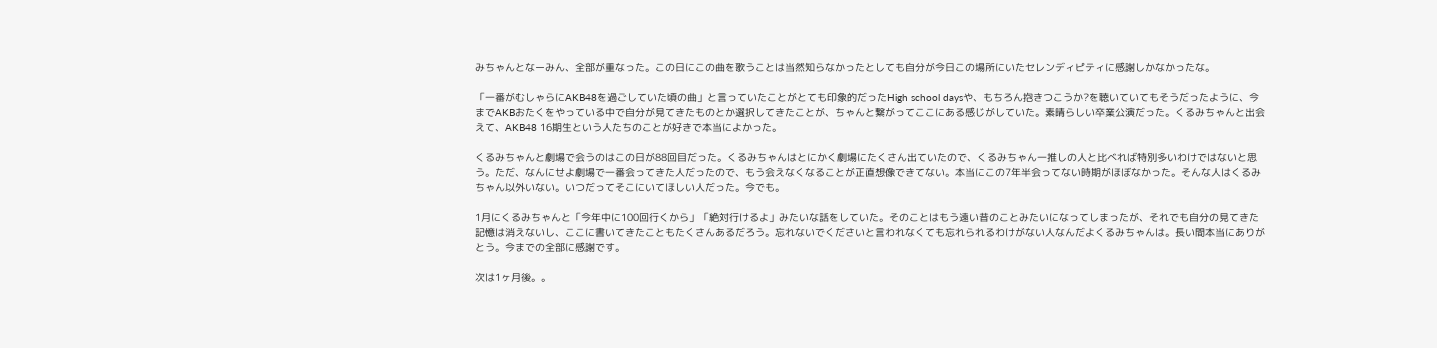みちゃんとなーみん、全部が重なった。この日にこの曲を歌うことは当然知らなかったとしても自分が今日この場所にいたセレンディピティに感謝しかなかったな。

「一番がむしゃらにAKB48を過ごしていた頃の曲」と言っていたことがとても印象的だったHigh school daysや、もちろん抱きつこうか?を聴いていてもそうだったように、今までAKBおたくをやっている中で自分が見てきたものとか選択してきたことが、ちゃんと繋がってここにある感じがしていた。素晴らしい卒業公演だった。くるみちゃんと出会えて、AKB48 16期生という人たちのことが好きで本当によかった。

くるみちゃんと劇場で会うのはこの日が88回目だった。くるみちゃんはとにかく劇場にたくさん出ていたので、くるみちゃん一推しの人と比べれば特別多いわけではないと思う。ただ、なんにせよ劇場で一番会ってきた人だったので、もう会えなくなることが正直想像できてない。本当にこの7年半会ってない時期がほぼなかった。そんな人はくるみちゃん以外いない。いつだってそこにいてほしい人だった。今でも。

1月にくるみちゃんと「今年中に100回行くから」「絶対行けるよ」みたいな話をしていた。そのことはもう遠い昔のことみたいになってしまったが、それでも自分の見てきた記憶は消えないし、ここに書いてきたこともたくさんあるだろう。忘れないでくださいと言われなくても忘れられるわけがない人なんだよくるみちゃんは。長い間本当にありがとう。今までの全部に感謝です。

次は1ヶ月後。。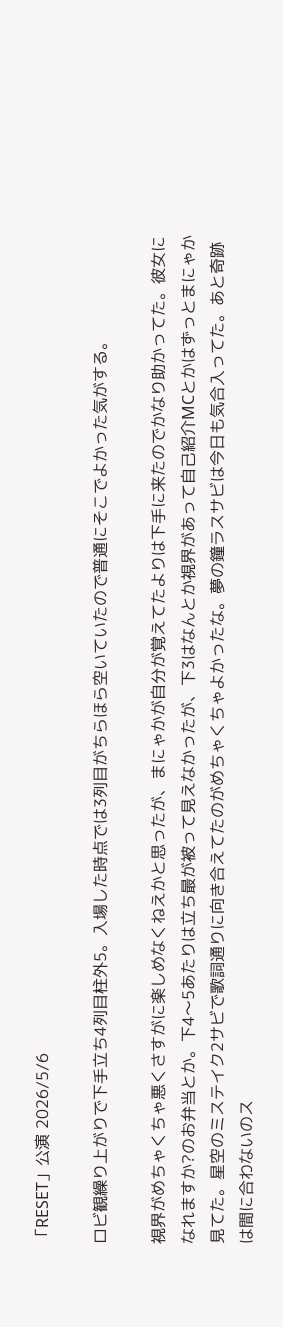「RESET」公演 2026/5/6

ロビ観繰り上がりで下手立ち4列目柱外5。入場した時点では3列目がちらほら空いていたので普通にそこでよかった気がする。

視界がめちゃくちゃ悪くさすがに楽しめなくねえかと思ったが、まにゃかが自分が覚えてたよりは下手に来たのでかなり助かってた。彼女になれますか?のお弁当とか。下4〜5あたりは立ち最が被って見えなかったが、下3はなんとか視界があって自己紹介MCとかはずっとまにゃか見てた。星空のミステイク2サビで歌詞通りに向き合えてたのがめちゃくちゃよかったな。夢の鐘ラスサビは今日も気合入ってた。あと奇跡は間に合わないのス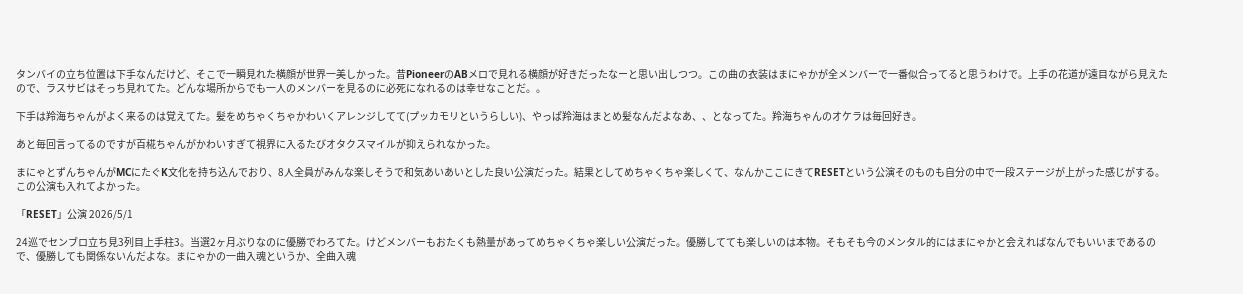タンバイの立ち位置は下手なんだけど、そこで一瞬見れた横顔が世界一美しかった。昔PioneerのABメロで見れる横顔が好きだったなーと思い出しつつ。この曲の衣装はまにゃかが全メンバーで一番似合ってると思うわけで。上手の花道が遠目ながら見えたので、ラスサビはそっち見れてた。どんな場所からでも一人のメンバーを見るのに必死になれるのは幸せなことだ。。

下手は羚海ちゃんがよく来るのは覚えてた。髪をめちゃくちゃかわいくアレンジしてて(プッカモリというらしい)、やっぱ羚海はまとめ髪なんだよなあ、、となってた。羚海ちゃんのオケラは毎回好き。

あと毎回言ってるのですが百椛ちゃんがかわいすぎて視界に入るたびオタクスマイルが抑えられなかった。

まにゃとずんちゃんがMCにたぐK文化を持ち込んでおり、8人全員がみんな楽しそうで和気あいあいとした良い公演だった。結果としてめちゃくちゃ楽しくて、なんかここにきてRESETという公演そのものも自分の中で一段ステージが上がった感じがする。この公演も入れてよかった。

「RESET」公演 2026/5/1

24巡でセンブロ立ち見3列目上手柱3。当選2ヶ月ぶりなのに優勝でわろてた。けどメンバーもおたくも熱量があってめちゃくちゃ楽しい公演だった。優勝してても楽しいのは本物。そもそも今のメンタル的にはまにゃかと会えればなんでもいいまであるので、優勝しても関係ないんだよな。まにゃかの一曲入魂というか、全曲入魂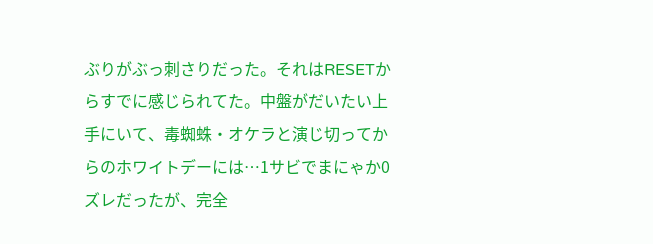ぶりがぶっ刺さりだった。それはRESETからすでに感じられてた。中盤がだいたい上手にいて、毒蜘蛛・オケラと演じ切ってからのホワイトデーには…1サビでまにゃか0ズレだったが、完全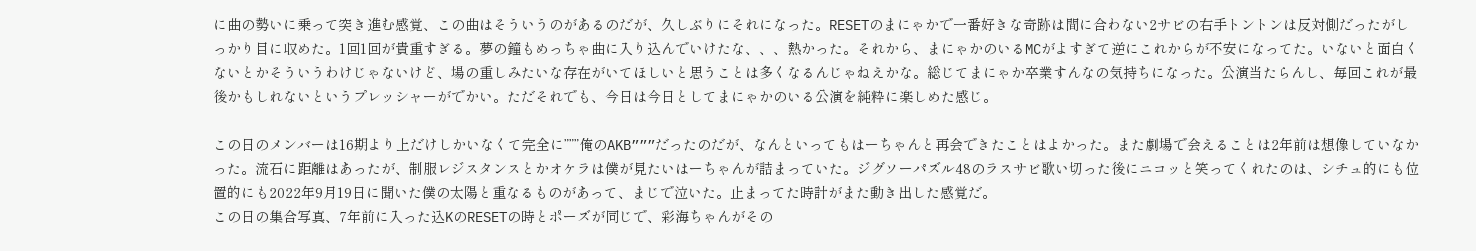に曲の勢いに乗って突き進む感覚、この曲はそういうのがあるのだが、久しぶりにそれになった。RESETのまにゃかで一番好きな奇跡は間に合わない2サビの右手トントンは反対側だったがしっかり目に収めた。1回1回が貴重すぎる。夢の鐘もめっちゃ曲に入り込んでいけたな、、、熱かった。それから、まにゃかのいるMCがよすぎて逆にこれからが不安になってた。いないと面白くないとかそういうわけじゃないけど、場の重しみたいな存在がいてほしいと思うことは多くなるんじゃねえかな。総じてまにゃか卒業すんなの気持ちになった。公演当たらんし、毎回これが最後かもしれないというプレッシャーがでかい。ただそれでも、今日は今日としてまにゃかのいる公演を純粋に楽しめた感じ。

この日のメンバーは16期より上だけしかいなくて完全に”””俺のAKB”””だったのだが、なんといってもはーちゃんと再会できたことはよかった。また劇場で会えることは2年前は想像していなかった。流石に距離はあったが、制服レジスタンスとかオケラは僕が見たいはーちゃんが詰まっていた。ジグソーパズル48のラスサビ歌い切った後にニコッと笑ってくれたのは、シチュ的にも位置的にも2022年9月19日に聞いた僕の太陽と重なるものがあって、まじで泣いた。止まってた時計がまた動き出した感覚だ。
この日の集合写真、7年前に入った込KのRESETの時とポーズが同じで、彩海ちゃんがその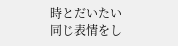時とだいたい同じ表情をし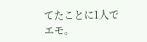てたことに1人でエモ。